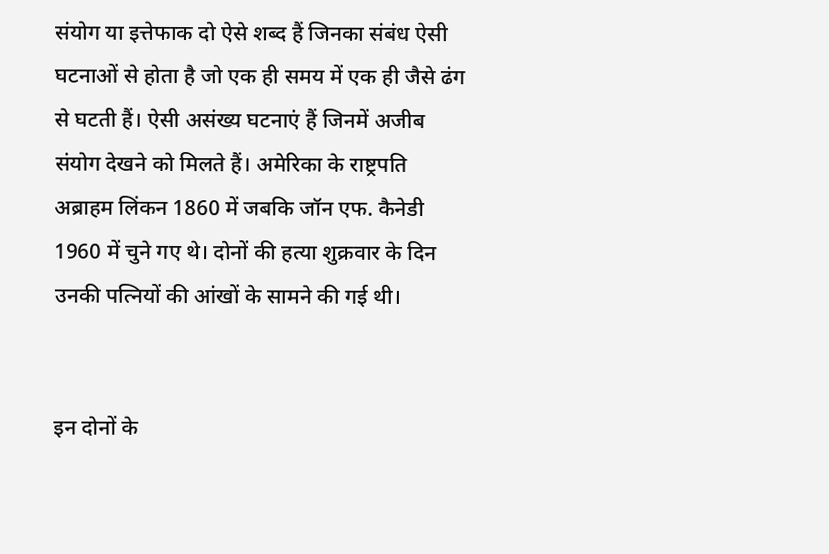संयोग या इत्तेफाक दो ऐसे शब्द हैं जिनका संबंध ऐसी घटनाओं से होता है जो एक ही समय में एक ही जैसे ढंग से घटती हैं। ऐसी असंख्य घटनाएं हैं जिनमें अजीब संयोग देखने को मिलते हैं। अमेरिका के राष्ट्रपति अब्राहम लिंकन 1860 में जबकि जॉन एफ. कैनेडी 1960 में चुने गए थे। दोनों की हत्या शुक्रवार के दिन उनकी पत्नियों की आंखों के सामने की गई थी।


इन दोनों के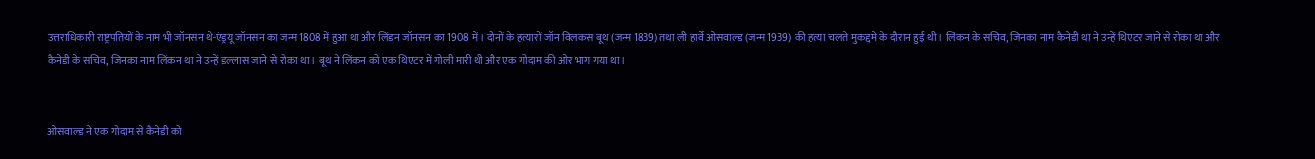उत्तराधिकारी राष्ट्रपतियों के नाम भी जॉनसन थे-एंड्रयू जॉनसन का जन्म 1808 में हुआ था और लिंडन जॉनसन का 1908 में। दोनों के हत्यारों जॉन विलकस बूथ (जन्म 1839) तथा ली हार्वे ओसवाल्ड (जन्म 1939) की हत्या चलते मुकद्दमे के दौरान हुई थी। लिंकन के सचिव, जिनका नाम कैनेडी था ने उन्हें थिएटर जाने से रोका था और कैनेडी के सचिव, जिनका नाम लिंकन था ने उन्हें डल्लास जाने से रोका था। बूथ ने लिंकन को एक थिएटर में गोली मारी थी और एक गोदाम की ओर भाग गया था।


ओसवाल्ड ने एक गोदाम से कैनेडी को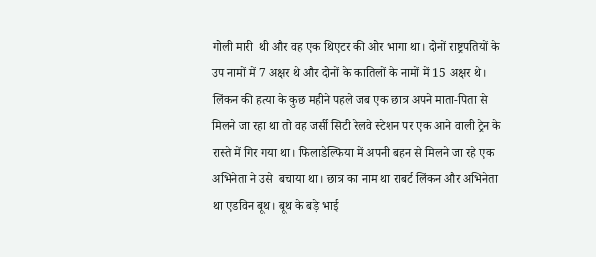गोली मारी  थी और वह एक थिएटर की ओर भागा था। दोनों राष्ट्रपतियों के उप नामों में 7 अक्षर थे और दोनों के कातिलों के नामों में 15 अक्षर थे। लिंकन की हत्या के कुछ महीने पहले जब एक छात्र अपने माता-पिता से मिलने जा रहा था तो वह जर्सी सिटी रेलवे स्टेशन पर एक आने वाली ट्रेन के रास्ते में गिर गया था। फिलाडेल्फिया में अपनी बहन से मिलने जा रहे एक अभिनेता ने उसे  बचाया था। छात्र का नाम था राबर्ट लिंकन और अभिनेता था एडविन बूथ। बूथ के बड़े भाई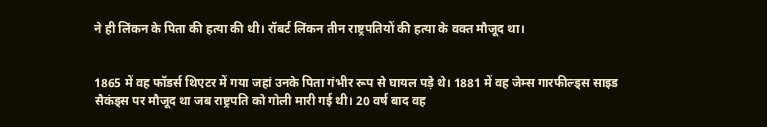ने ही लिंकन के पिता की हत्या की थी। रॉबर्ट लिंकन तीन राष्ट्रपतियों की हत्या के वक्त मौजूद था।


1865 में वह फॉडर्स थिएटर में गया जहां उनके पिता गंभीर रूप से घायल पड़े थे। 1881 में वह जेम्स गारफील्ड्स साइड सैकंड्स पर मौजूद था जब राष्ट्रपति को गोली मारी गई थी। 20 वर्ष बाद वह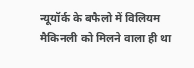न्यूयॉर्क के बफैलो में विलियम मैकिनली को मिलने वाला ही था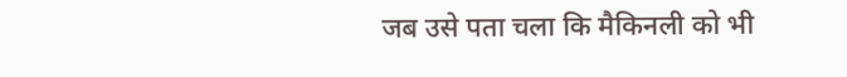जब उसे पता चला कि मैकिनली को भी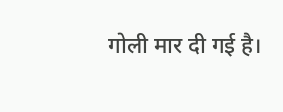गोली मार दी गई है।